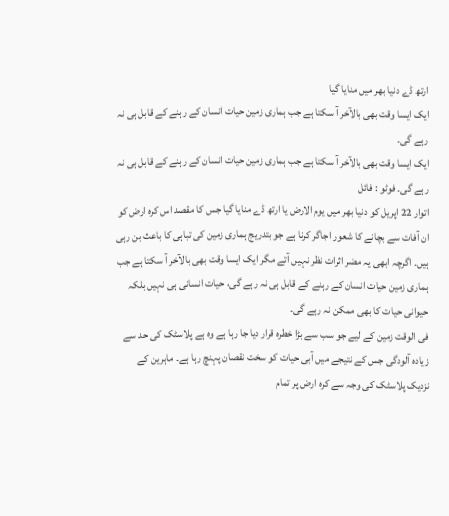ارتھ ڈے دنیا بھر میں منایا گیا
ایک ایسا وقت بھی بالآخر آ سکتا ہے جب ہماری زمین حیات انسان کے رہنے کے قابل ہی نہ رہے گی۔
ایک ایسا وقت بھی بالآخر آ سکتا ہے جب ہماری زمین حیات انسان کے رہنے کے قابل ہی نہ رہے گی۔ فوٹو : فائل
اتوار 22 اپریل کو دنیا بھر میں یوم الارض یا ارتھ ڈے منایا گیا جس کا مقصد اس کرہ ارض کو ان آفات سے بچانے کا شعور اجاگر کرنا ہے جو بتدریج ہماری زمین کی تباہی کا باعث بن رہی ہیں۔ اگرچہ ابھی یہ مضر اثرات نظر نہیں آتے مگر ایک ایسا وقت بھی بالآخر آ سکتا ہے جب ہماری زمین حیات انسان کے رہنے کے قابل ہی نہ رہے گی، حیات انسانی ہی نہیں بلکہ حیوانی حیات کا بھی ممکن نہ رہے گی۔
فی الوقت زمین کے لیے جو سب سے بڑا خطرہ قرار دیا جا رہا ہے وہ ہے پلاسٹک کی حد سے زیادہ آلودگی جس کے نتیجے میں آبی حیات کو سخت نقصان پہنچ رہا ہے۔ ماہرین کے نزدیک پلاسٹک کی وجہ سے کرہ ارض پر تمام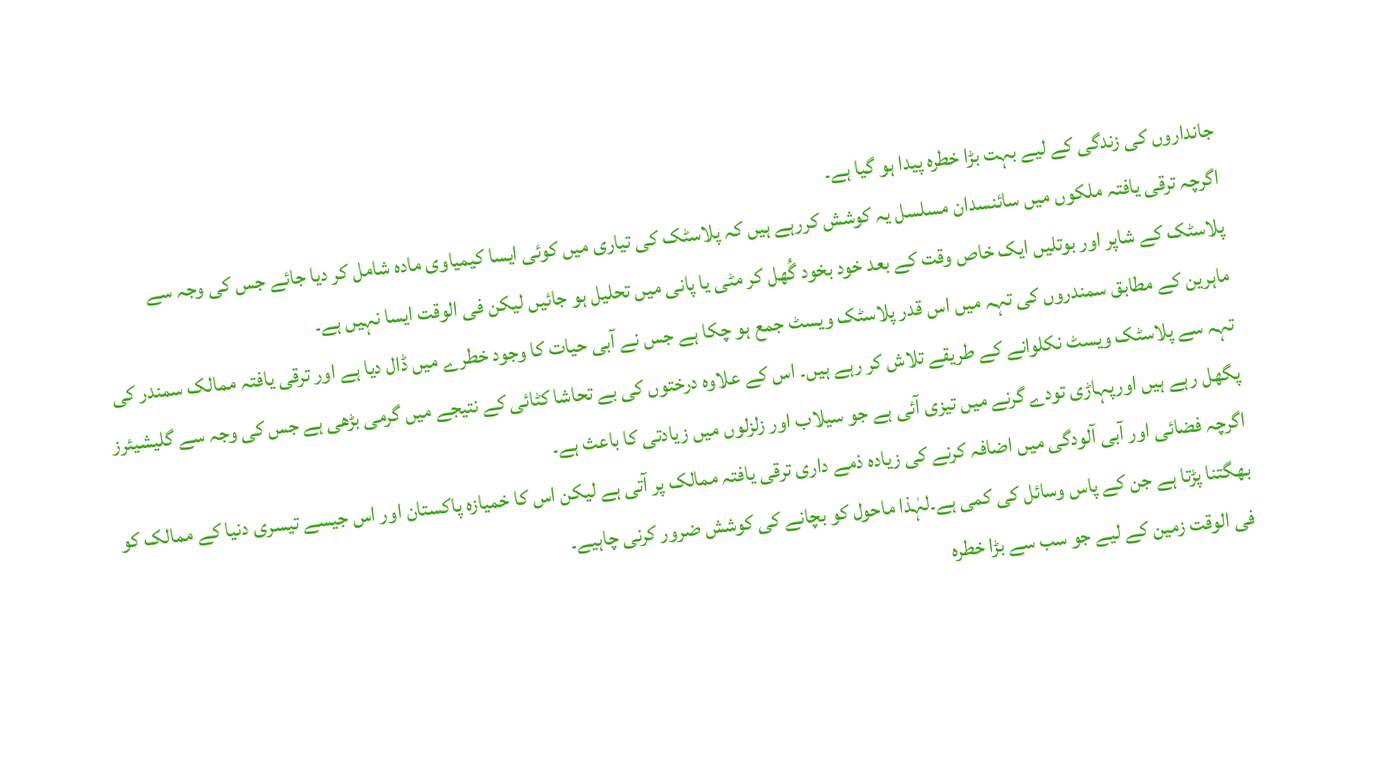جانداروں کی زندگی کے لیے بہت بڑا خطرہ پیدا ہو گیا ہے۔
اگرچہ ترقی یافتہ ملکوں میں سائنسدان مسلسل یہ کوشش کررہے ہیں کہ پلاسٹک کی تیاری میں کوئی ایسا کیمیاوی مادہ شامل کر دیا جائے جس کی وجہ سے پلاسٹک کے شاپر اور بوتلیں ایک خاص وقت کے بعد خود بخود گُھل کر مٹی یا پانی میں تحلیل ہو جائیں لیکن فی الوقت ایسا نہیں ہے۔
ماہرین کے مطابق سمندروں کی تہہ میں اس قدر پلاسٹک ویسٹ جمع ہو چکا ہے جس نے آبی حیات کا وجود خطرے میں ڈال دیا ہے اور ترقی یافتہ ممالک سمندر کی تہہ سے پلاسٹک ویسٹ نکلوانے کے طریقے تلاش کر رہے ہیں۔ اس کے علاوہ درختوں کی بے تحاشا کٹائی کے نتیجے میں گرمی بڑھی ہے جس کی وجہ سے گلیشیئرز پگھل رہے ہیں اورپہاڑی تودے گرنے میں تیزی آئی ہے جو سیلاب اور زلزلوں میں زیادتی کا باعث ہے۔
اگرچہ فضائی اور آبی آلودگی میں اضافہ کرنے کی زیادہ ذمے داری ترقی یافتہ ممالک پر آتی ہے لیکن اس کا خمیازہ پاکستان اور اس جیسے تیسری دنیا کے ممالک کو بھگتنا پڑتا ہے جن کے پاس وسائل کی کمی ہے۔لہٰذا ماحول کو بچانے کی کوشش ضرور کرنی چاہیے۔
فی الوقت زمین کے لیے جو سب سے بڑا خطرہ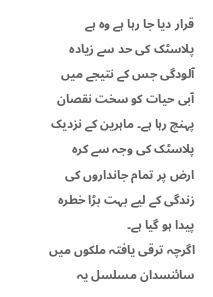قرار دیا جا رہا ہے وہ ہے پلاسٹک کی حد سے زیادہ آلودگی جس کے نتیجے میں آبی حیات کو سخت نقصان پہنچ رہا ہے۔ ماہرین کے نزدیک پلاسٹک کی وجہ سے کرہ ارض پر تمام جانداروں کی زندگی کے لیے بہت بڑا خطرہ پیدا ہو گیا ہے۔
اگرچہ ترقی یافتہ ملکوں میں سائنسدان مسلسل یہ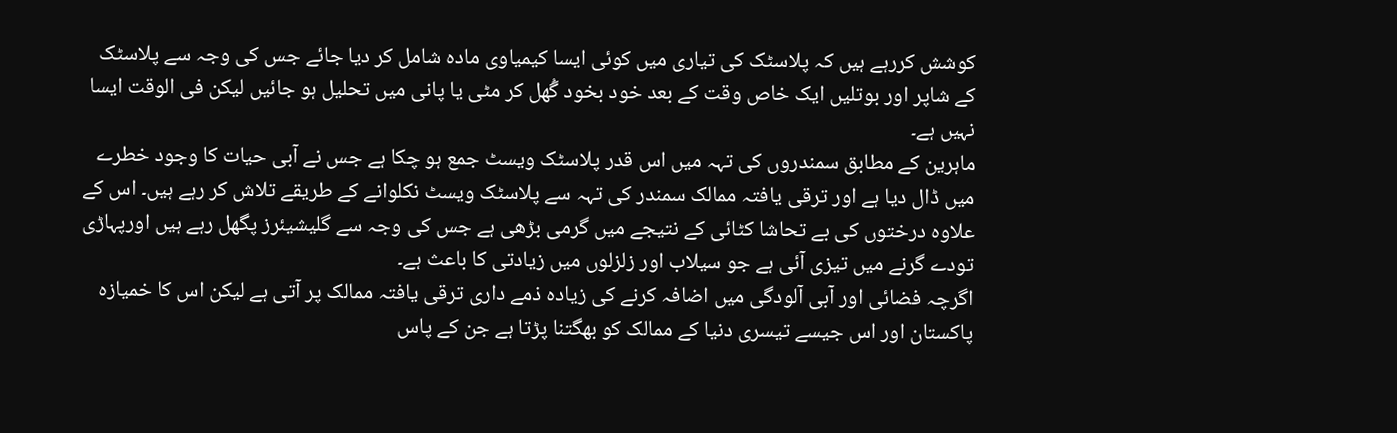کوشش کررہے ہیں کہ پلاسٹک کی تیاری میں کوئی ایسا کیمیاوی مادہ شامل کر دیا جائے جس کی وجہ سے پلاسٹک کے شاپر اور بوتلیں ایک خاص وقت کے بعد خود بخود گُھل کر مٹی یا پانی میں تحلیل ہو جائیں لیکن فی الوقت ایسا نہیں ہے۔
ماہرین کے مطابق سمندروں کی تہہ میں اس قدر پلاسٹک ویسٹ جمع ہو چکا ہے جس نے آبی حیات کا وجود خطرے میں ڈال دیا ہے اور ترقی یافتہ ممالک سمندر کی تہہ سے پلاسٹک ویسٹ نکلوانے کے طریقے تلاش کر رہے ہیں۔ اس کے علاوہ درختوں کی بے تحاشا کٹائی کے نتیجے میں گرمی بڑھی ہے جس کی وجہ سے گلیشیئرز پگھل رہے ہیں اورپہاڑی تودے گرنے میں تیزی آئی ہے جو سیلاب اور زلزلوں میں زیادتی کا باعث ہے۔
اگرچہ فضائی اور آبی آلودگی میں اضافہ کرنے کی زیادہ ذمے داری ترقی یافتہ ممالک پر آتی ہے لیکن اس کا خمیازہ پاکستان اور اس جیسے تیسری دنیا کے ممالک کو بھگتنا پڑتا ہے جن کے پاس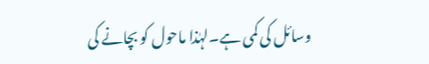وسائل کی کمی ہے۔لہٰذا ماحول کو بچانے کی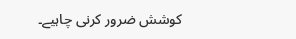کوشش ضرور کرنی چاہیے۔